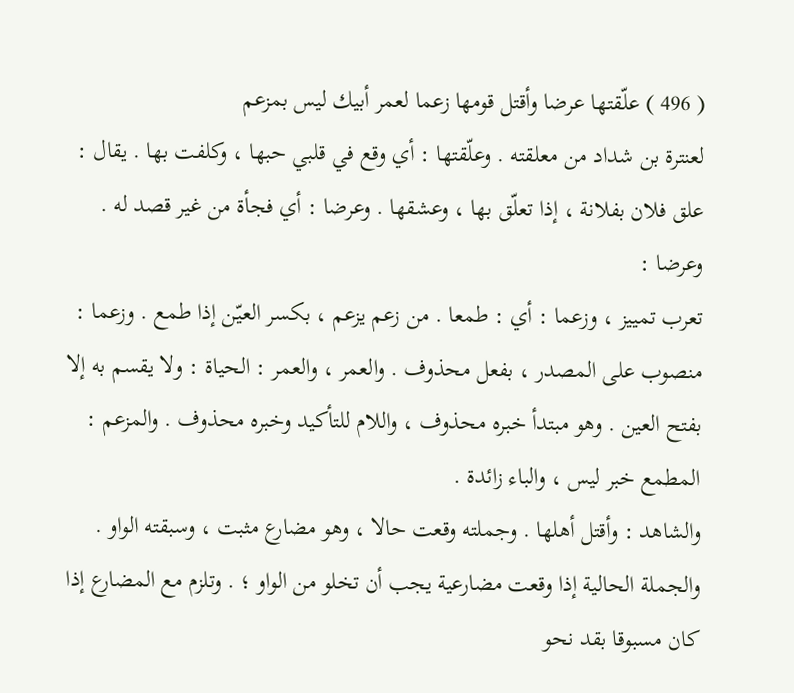( 496 ) علّقتها عرضا وأقتل قومها زعما لعمر أبيك ليس بمزعم
لعنترة بن شداد من معلقته . وعلّقتها : أي وقع في قلبي حبها ، وكلفت بها . يقال :
علق فلان بفلانة ، إذا تعلّق بها ، وعشقها . وعرضا : أي فجأة من غير قصد له . وعرضا :
تعرب تمييز ، وزعما : أي : طمعا . من زعم يزعم ، بكسر العيّن إذا طمع . وزعما :
منصوب على المصدر ، بفعل محذوف . والعمر ، والعمر : الحياة : ولا يقسم به إلا بفتح العين . وهو مبتدأ خبره محذوف ، واللام للتأكيد وخبره محذوف . والمزعم : المطمع خبر ليس ، والباء زائدة .
والشاهد : وأقتل أهلها . وجملته وقعت حالا ، وهو مضارع مثبت ، وسبقته الواو .
والجملة الحالية إذا وقعت مضارعية يجب أن تخلو من الواو ؛ . وتلزم مع المضارع إذا كان مسبوقا بقد نحو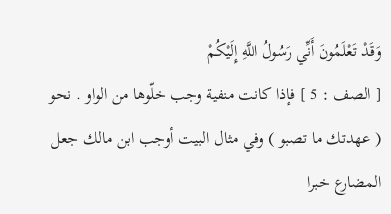وَقَدْ تَعْلَمُونَ أَنِّي رَسُولُ اللَّهِ إِلَيْكُمْ
[ الصف : 5 ] فإذا كانت منفية وجب خلّوها من الواو . نحو ( عهدتك ما تصبو ) وفي مثال البيت أوجب ابن مالك جعل المضارع خبرا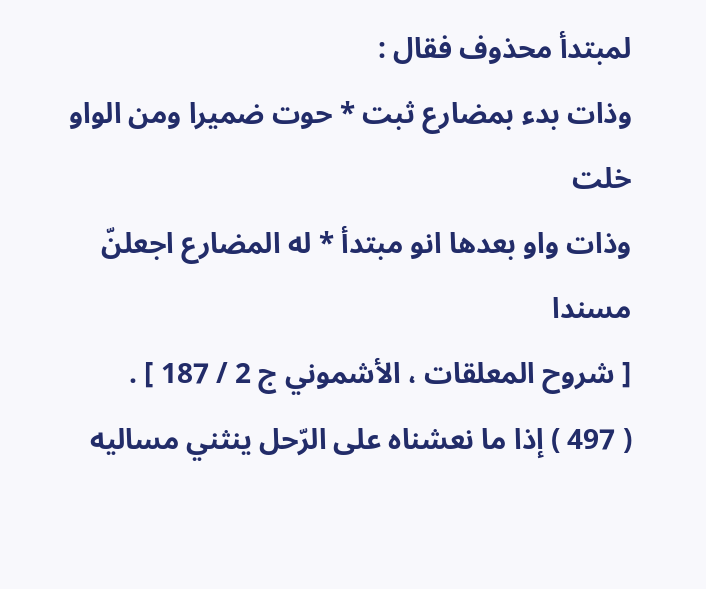لمبتدأ محذوف فقال :
وذات بدء بمضارع ثبت * حوت ضميرا ومن الواو خلت
وذات واو بعدها انو مبتدأ * له المضارع اجعلنّ مسندا
[ شروح المعلقات ، الأشموني ج 2 / 187 ] .
( 497 ) إذا ما نعشناه على الرّحل ينثني مساليه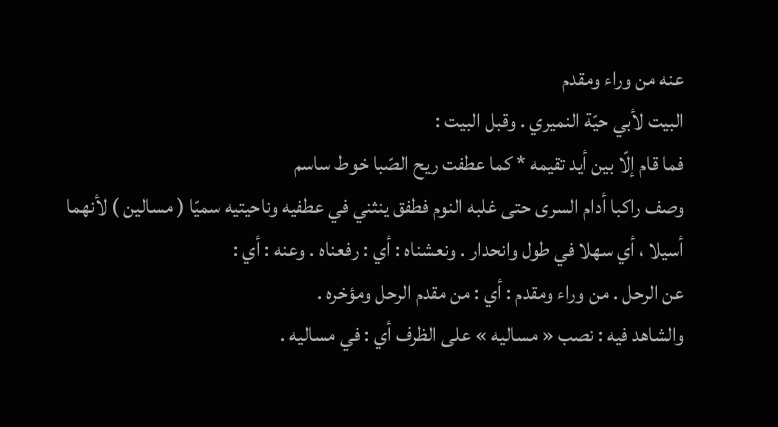عنه من وراء ومقدم
البيت لأبي حيّة النميري . وقبل البيت :
فما قام إلّا بين أيد تقيمه * كما عطفت ريح الصّبا خوط ساسم
وصف راكبا أدام السرى حتى غلبه النوم فطفق ينثني في عطفيه وناحيتيه سميّا ( مسالين ) لأنهما أسيلا ، أي سهلا في طول وانحدار . ونعشناه : أي : رفعناه . وعنه : أي :
عن الرحل . من وراء ومقدم : أي : من مقدم الرحل ومؤخره .
والشاهد فيه : نصب « مساليه » على الظرف أي : في مساليه .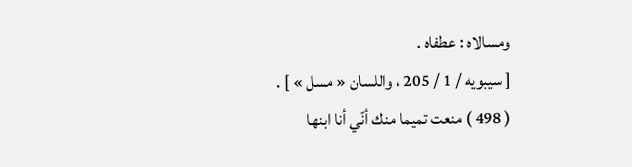ومسالاه : عطفاه .
[ سيبويه / 1 / 205 ، واللسان « مسل » ] .
( 498 ) منعت تميما منك أنّي أنا ابنها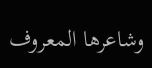وشاعرها المعروف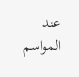عند المواسم